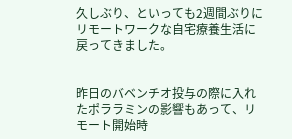久しぶり、といっても2週間ぶりにリモートワークな自宅療養生活に戻ってきました。


昨日のバベンチオ投与の際に入れたポララミンの影響もあって、リモート開始時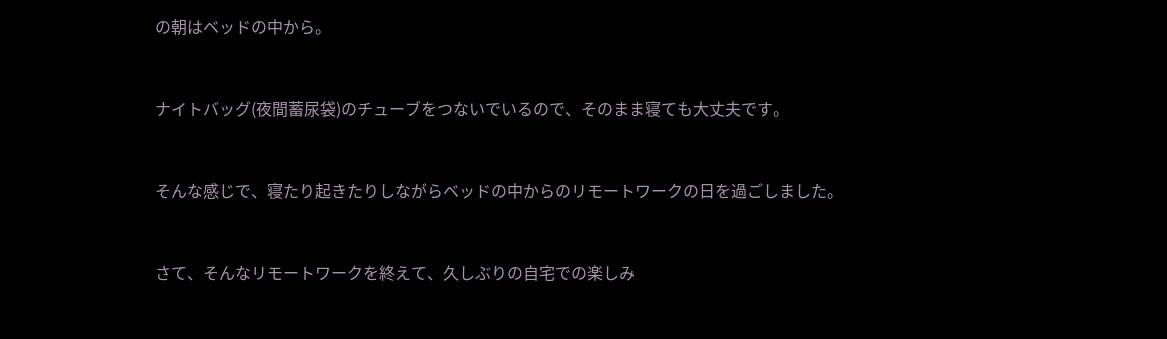の朝はベッドの中から。


ナイトバッグ(夜間蓄尿袋)のチューブをつないでいるので、そのまま寝ても大丈夫です。


そんな感じで、寝たり起きたりしながらベッドの中からのリモートワークの日を過ごしました。


さて、そんなリモートワークを終えて、久しぶりの自宅での楽しみ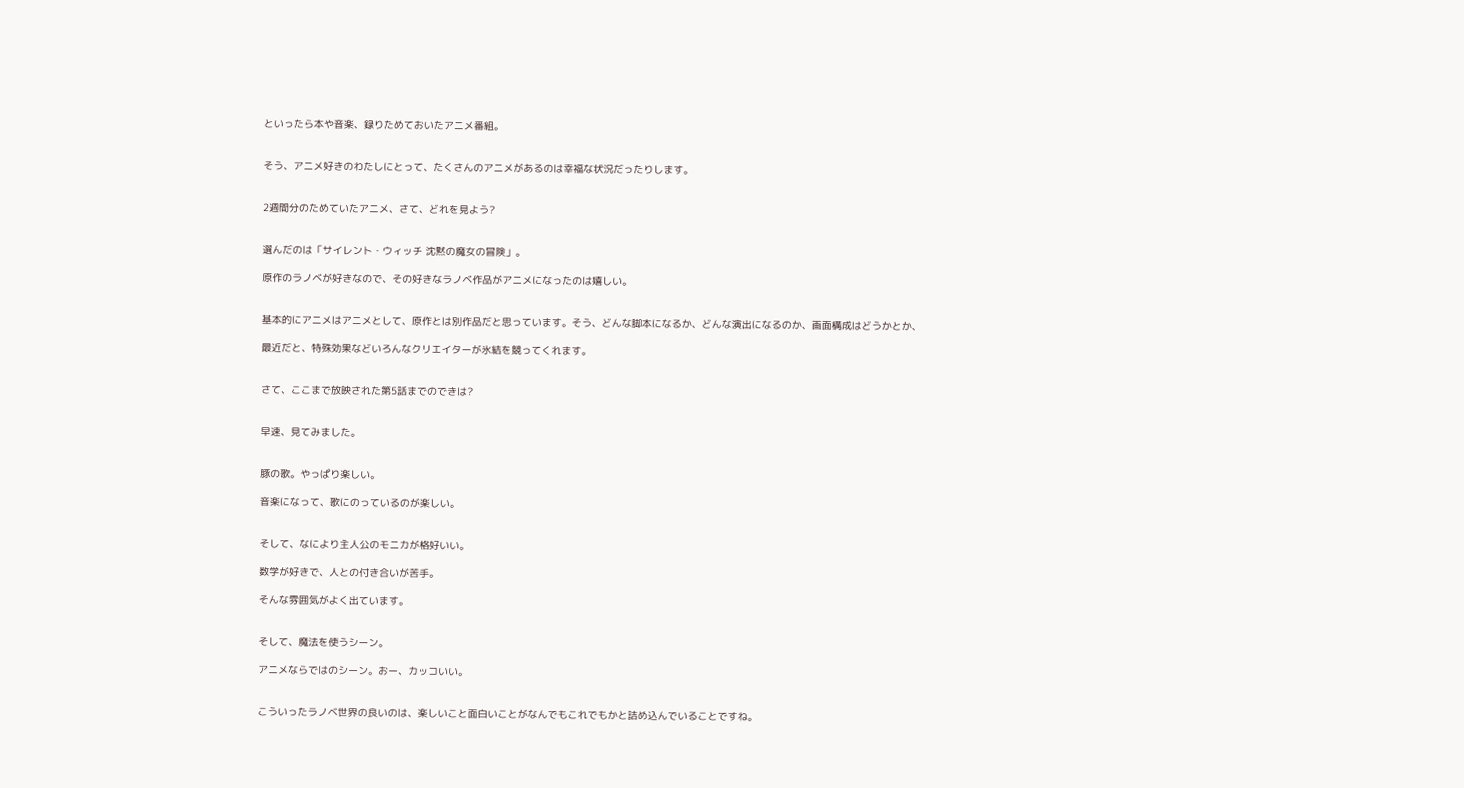といったら本や音楽、録りためておいたアニメ番組。


そう、アニメ好きのわたしにとって、たくさんのアニメがあるのは幸福な状況だったりします。


2週間分のためていたアニメ、さて、どれを見よう?


選んだのは「サイレント・ウィッチ 沈黙の魔女の冒険」。

原作のラノベが好きなので、その好きなラノベ作品がアニメになったのは嬉しい。


基本的にアニメはアニメとして、原作とは別作品だと思っています。そう、どんな脚本になるか、どんな演出になるのか、画面構成はどうかとか、

最近だと、特殊効果などいろんなクリエイターが氷結を競ってくれます。


さて、ここまで放映された第5話までのできは?


早速、見てみました。


豚の歌。やっぱり楽しい。

音楽になって、歌にのっているのが楽しい。


そして、なにより主人公のモニカが格好いい。

数学が好きで、人との付き合いが苦手。

そんな雰囲気がよく出ています。


そして、魔法を使うシーン。

アニメならではのシーン。おー、カッコいい。


こういったラノベ世界の良いのは、楽しいこと面白いことがなんでもこれでもかと詰め込んでいることですね。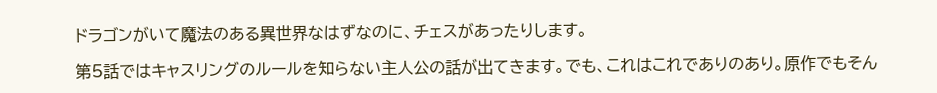ドラゴンがいて魔法のある異世界なはずなのに、チェスがあったりします。

第5話ではキャスリングのルールを知らない主人公の話が出てきます。でも、これはこれでありのあり。原作でもそん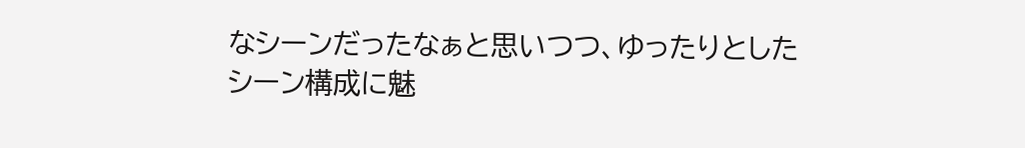なシーンだったなぁと思いつつ、ゆったりとしたシーン構成に魅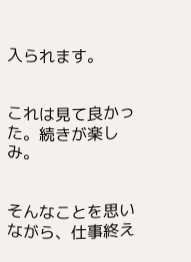入られます。


これは見て良かった。続きが楽しみ。


そんなことを思いながら、仕事終え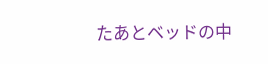たあとベッドの中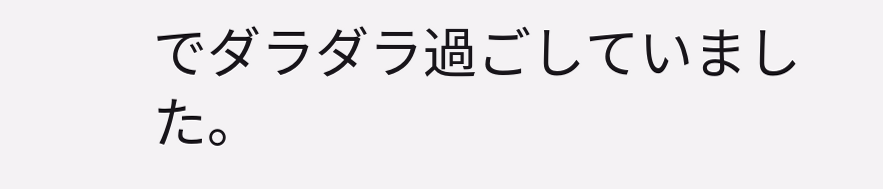でダラダラ過ごしていました。